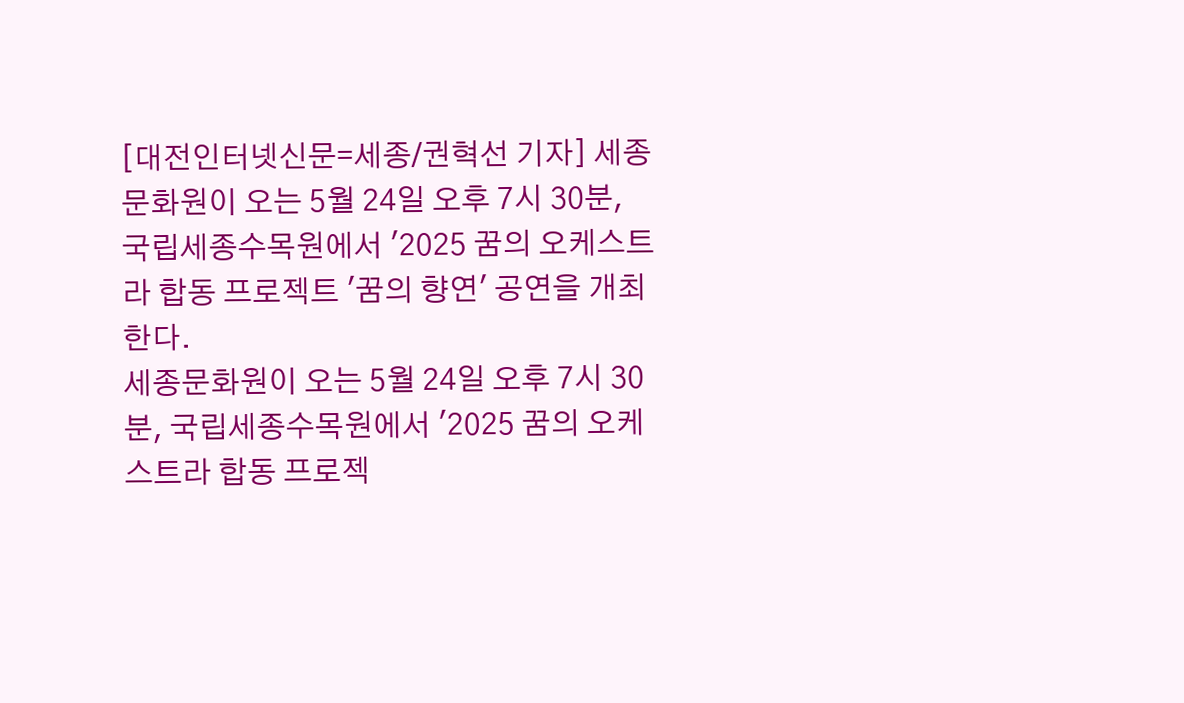[대전인터넷신문=세종/권혁선 기자] 세종문화원이 오는 5월 24일 오후 7시 30분, 국립세종수목원에서 '2025 꿈의 오케스트라 합동 프로젝트 '꿈의 향연' 공연을 개최한다.
세종문화원이 오는 5월 24일 오후 7시 30분, 국립세종수목원에서 '2025 꿈의 오케스트라 합동 프로젝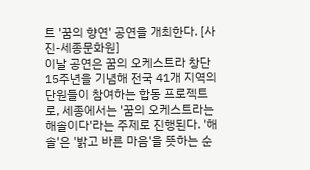트 '꿈의 향연' 공연을 개최한다. [사진-세종문화원]
이날 공연은 꿈의 오케스트라 창단 15주년을 기념해 전국 41개 지역의 단원들이 참여하는 합동 프로젝트로, 세종에서는 '꿈의 오케스트라는 해솔이다'라는 주제로 진행된다. '해솔'은 '밝고 바른 마음'을 뜻하는 순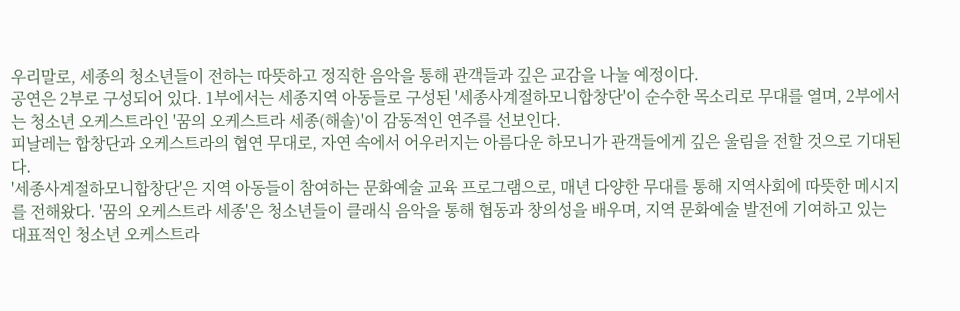우리말로, 세종의 청소년들이 전하는 따뜻하고 정직한 음악을 통해 관객들과 깊은 교감을 나눌 예정이다.
공연은 2부로 구성되어 있다. 1부에서는 세종지역 아동들로 구성된 '세종사계절하모니합창단'이 순수한 목소리로 무대를 열며, 2부에서는 청소년 오케스트라인 '꿈의 오케스트라 세종(해솔)'이 감동적인 연주를 선보인다.
피날레는 합창단과 오케스트라의 협연 무대로, 자연 속에서 어우러지는 아름다운 하모니가 관객들에게 깊은 울림을 전할 것으로 기대된다.
'세종사계절하모니합창단'은 지역 아동들이 참여하는 문화예술 교육 프로그램으로, 매년 다양한 무대를 통해 지역사회에 따뜻한 메시지를 전해왔다. '꿈의 오케스트라 세종'은 청소년들이 클래식 음악을 통해 협동과 창의성을 배우며, 지역 문화예술 발전에 기여하고 있는 대표적인 청소년 오케스트라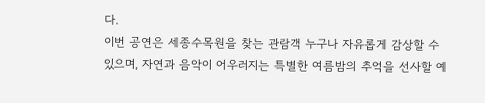다.
이번 공연은 세종수목원을 찾는 관람객 누구나 자유롭게 감상할 수 있으며, 자연과 음악이 어우러지는 특별한 여름밤의 추억을 선사할 예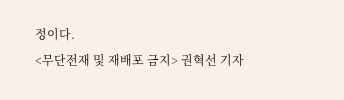정이다.
<무단전재 및 재배포 금지> 권혁선 기자